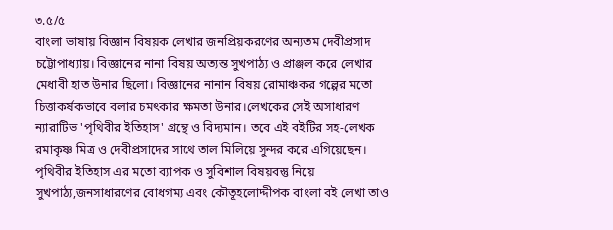৩.৫/৫
বাংলা ভাষায় বিজ্ঞান বিষয়ক লেখার জনপ্রিয়করণের অন্যতম দেবীপ্রসাদ চট্টোপাধ্যায়। বিজ্ঞানের নানা বিষয় অত্যন্ত সুখপাঠ্য ও প্রাঞ্জল করে লেখার মেধাবী হাত উনার ছিলো। বিজ্ঞানের নানান বিষয় রোমাঞ্চকর গল্পের মতো চিত্তাকর্ষকভাবে বলার চমৎকার ক্ষমতা উনার।লেখকের সেই অসাধারণ ন্যারাটিভ 'পৃথিবীর ইতিহাস' গ্রন্থে ও বিদ্যমান। তবে এই বইটির সহ-লেখক রমাকৃষ্ণ মিত্র ও দেবীপ্রসাদের সাথে তাল মিলিয়ে সুন্দর করে এগিয়েছেন।
পৃথিবীর ইতিহাস এর মতো ব্যাপক ও সুবিশাল বিষয়বস্তু নিয়ে সুখপাঠ্য,জনসাধারণের বোধগম্য এবং কৌতূহলোদ্দীপক বাংলা বই লেখা তাও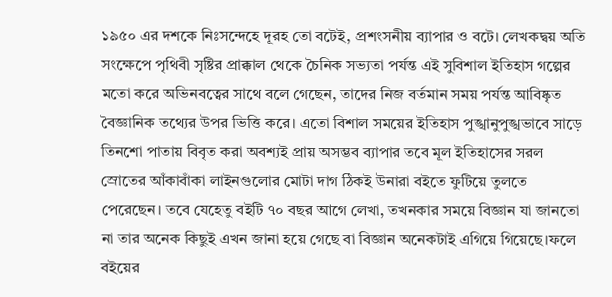১৯৫০ এর দশকে নিঃসন্দেহে দূরহ তো বটেই, প্রশংসনীয় ব্যাপার ও বটে। লেখকদ্বয় অতি সংক্ষেপে পৃথিবী সৃষ্টির প্রাক্কাল থেকে চৈনিক সভ্যতা পর্যন্ত এই সুবিশাল ইতিহাস গল্পের মতো করে অভিনবত্বের সাথে বলে গেছেন, তাদের নিজ বর্তমান সময় পর্যন্ত আবিষ্কৃত বৈজ্ঞানিক তথ্যের উপর ভিত্তি করে। এতো বিশাল সময়ের ইতিহাস পুঙ্খানুপুঙ্খভাবে সাড়ে তিনশো পাতায় বিবৃত করা অবশ্যই প্রায় অসম্ভব ব্যাপার তবে মূল ইতিহাসের সরল স্রোতের আঁকাবাঁকা লাইনগুলোর মোটা দাগ ঠিকই উনারা বইতে ফুটিয়ে তুলতে পেরেছেন। তবে যেহেতু বইটি ৭০ বছর আগে লেখা, তখনকার সময়ে বিজ্ঞান যা জানতো না তার অনেক কিছুই এখন জানা হয়ে গেছে বা বিজ্ঞান অনেকটাই এগিয়ে গিয়েছে।ফলে বইয়ের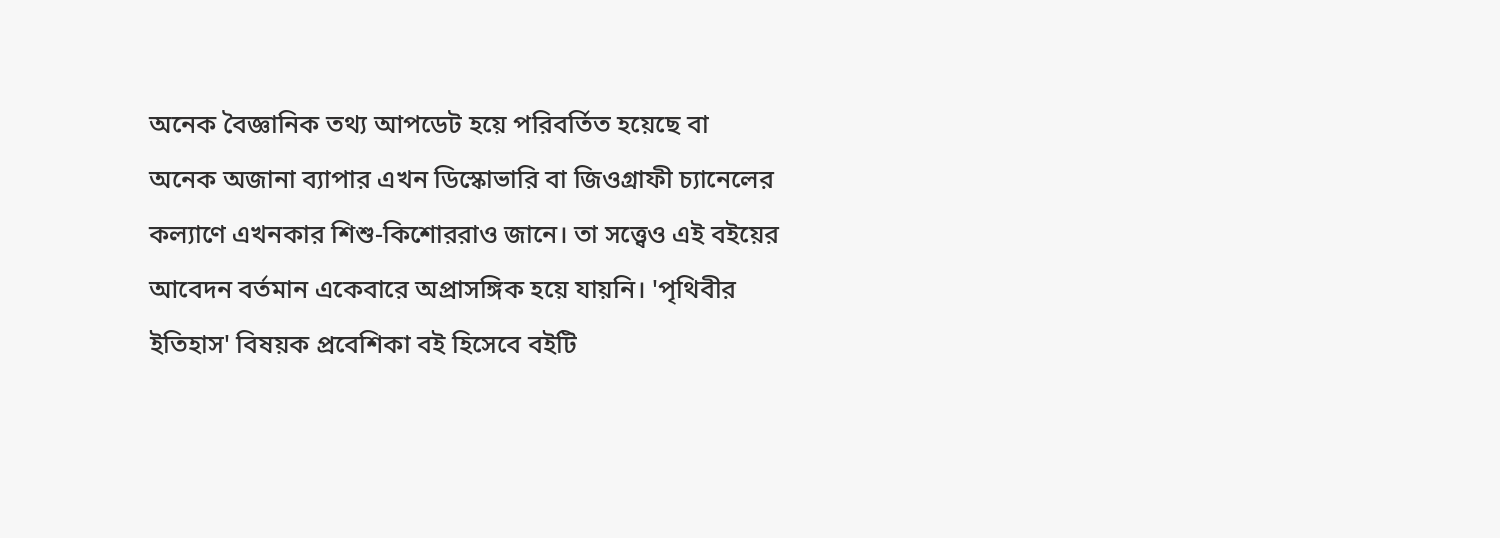অনেক বৈজ্ঞানিক তথ্য আপডেট হয়ে পরিবর্তিত হয়েছে বা অনেক অজানা ব্যাপার এখন ডিস্কোভারি বা জিওগ্রাফী চ্যানেলের কল্যাণে এখনকার শিশু-কিশোররাও জানে। তা সত্ত্বেও এই বইয়ের আবেদন বর্তমান একেবারে অপ্রাসঙ্গিক হয়ে যায়নি। 'পৃথিবীর ইতিহাস' বিষয়ক প্রবেশিকা বই হিসেবে বইটি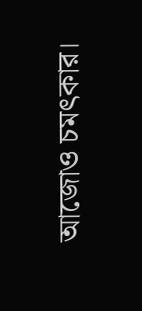আজোও চমৎকার।